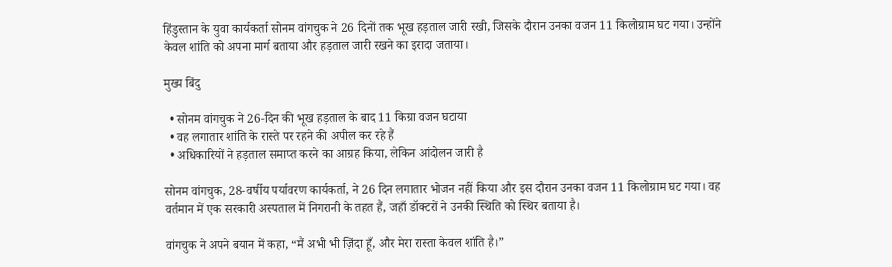हिंडुस्तान के युवा कार्यकर्ता सोनम वांगचुक ने 26 दिनों तक भूख हड़ताल जारी रखी, जिसके दौरान उनका वजन 11 किलोग्राम घट गया। उन्होंने केवल शांति को अपना मार्ग बताया और हड़ताल जारी रखने का इरादा जताया।

मुख्य बिंदु

  • सोनम वांगचुक ने 26‑दिन की भूख हड़ताल के बाद 11 किग्रा वजन घटाया
  • वह लगातार शांति के रास्ते पर रहने की अपील कर रहे हैं
  • अधिकारियों ने हड़ताल समाप्त करने का आग्रह किया, लेकिन आंदोलन जारी है

सोनम वांगचुक, 28‑वर्षीय पर्यावरण कार्यकर्ता, ने 26 दिन लगातार भोजन नहीं किया और इस दौरान उनका वजन 11 किलोग्राम घट गया। वह वर्तमान में एक सरकारी अस्पताल में निगरानी के तहत हैं, जहाँ डॉक्टरों ने उनकी स्थिति को स्थिर बताया है।

वांगचुक ने अपने बयान में कहा, “मैं अभी भी ज़िंदा हूँ, और मेरा रास्ता केवल शांति है।”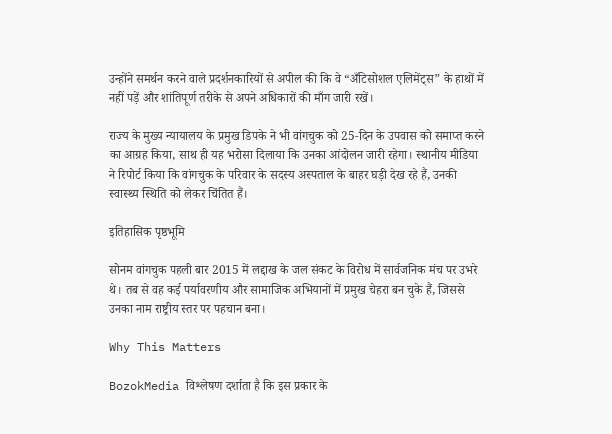उन्होंने समर्थन करने वाले प्रदर्शनकारियों से अपील की कि वे “अँटिसोशल एलिमेंट्स” के हाथों में नहीं पड़ें और शांतिपूर्ण तरीके से अपने अधिकारों की माँग जारी रखें।

राज्य के मुख्य न्यायालय के प्रमुख डिपके ने भी वांगचुक को 25‑दिन के उपवास को समाप्त करने का आग्रह किया, साथ ही यह भरोसा दिलाया कि उनका आंदोलन जारी रहेगा। स्थानीय मीडिया ने रिपोर्ट किया कि वांगचुक के परिवार के सदस्य अस्पताल के बाहर घड़ी देख रहे हैं, उनकी स्वास्थ्य स्थिति को लेकर चिंतित हैं।

इतिहासिक पृष्ठभूमि

सोनम वांगचुक पहली बार 2015 में लद्दाख के जल संकट के विरोध में सार्वजनिक मंच पर उभरे थे। तब से वह कई पर्यावरणीय और सामाजिक अभियानों में प्रमुख चेहरा बन चुके हैं, जिससे उनका नाम राष्ट्रीय स्तर पर पहचान बना।

Why This Matters

BozokMedia विश्लेषण दर्शाता है कि इस प्रकार के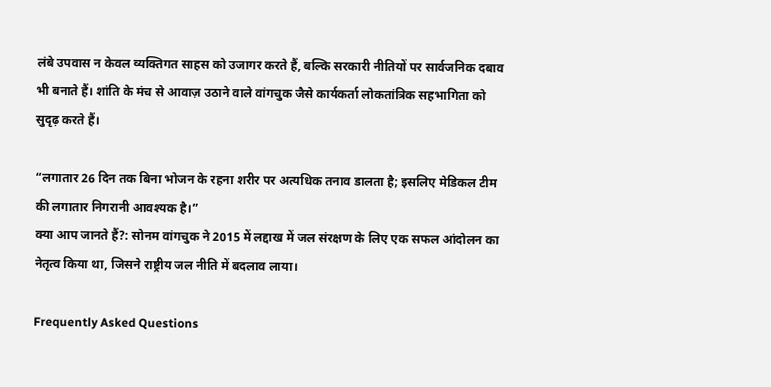लंबे उपवास न केवल व्यक्तिगत साहस को उजागर करते हैं, बल्कि सरकारी नीतियों पर सार्वजनिक दबाव भी बनाते हैं। शांति के मंच से आवाज़ उठाने वाले वांगचुक जैसे कार्यकर्ता लोकतांत्रिक सहभागिता को सुदृढ़ करते हैं।

“लगातार 26 दिन तक बिना भोजन के रहना शरीर पर अत्यधिक तनाव डालता है; इसलिए मेडिकल टीम की लगातार निगरानी आवश्यक है।”
क्या आप जानते हैं?: सोनम वांगचुक ने 2015 में लद्दाख में जल संरक्षण के लिए एक सफल आंदोलन का नेतृत्व किया था, जिसने राष्ट्रीय जल नीति में बदलाव लाया।

Frequently Asked Questions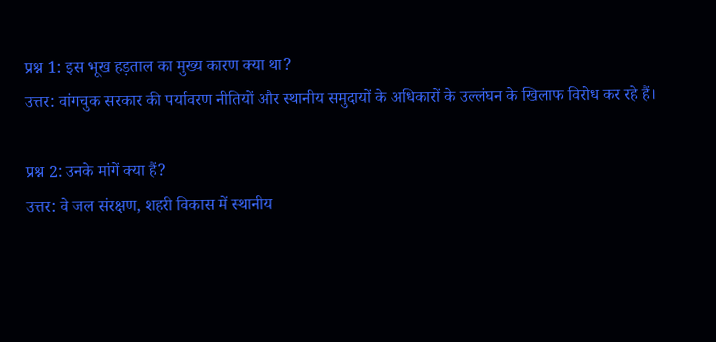प्रश्न 1: इस भूख हड़ताल का मुख्य कारण क्या था?
उत्तर: वांगचुक सरकार की पर्यावरण नीतियों और स्थानीय समुदायों के अधिकारों के उल्लंघन के खिलाफ विरोध कर रहे हैं।

प्रश्न 2: उनके मांगें क्या हैं?
उत्तर: वे जल संरक्षण, शहरी विकास में स्थानीय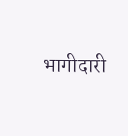भागीदारी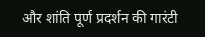और शांति पूर्ण प्रदर्शन की गारंटी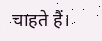चाहते हैं।